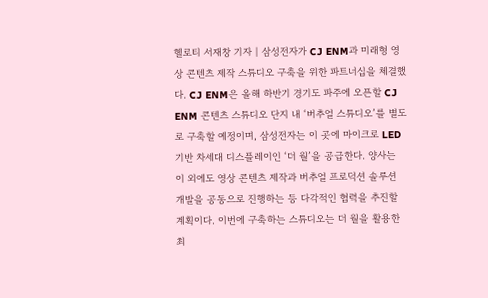헬로티 서재창 기자 | 삼성전자가 CJ ENM과 미래형 영상 콘텐츠 제작 스튜디오 구축을 위한 파트너십을 체결했다. CJ ENM은 올해 하반기 경기도 파주에 오픈할 CJ ENM 콘텐츠 스튜디오 단지 내 ‘버추얼 스튜디오’를 별도로 구축할 예정이며, 삼성전자는 이 곳에 마이크로 LED 기반 차세대 디스플레이인 ‘더 월’을 공급한다. 양사는 이 외에도 영상 콘텐츠 제작과 버추얼 프로덕션 솔루션 개발을 공동으로 진행하는 등 다각적인 협력을 추진할 계획이다. 이번에 구축하는 스튜디오는 더 월을 활용한 최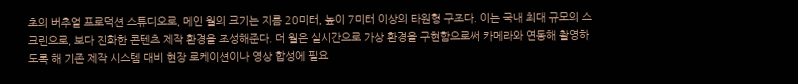초의 버추얼 프로덕션 스튜디오로, 메인 월의 크기는 지름 20미터, 높이 7미터 이상의 타원형 구조다. 이는 국내 최대 규모의 스크린으로, 보다 진화한 콘텐츠 제작 환경을 조성해준다. 더 월은 실시간으로 가상 환경을 구현함으로써 카메라와 연동해 촬영하도록 해 기존 제작 시스템 대비 현장 로케이션이나 영상 합성에 필요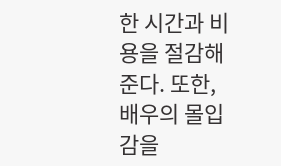한 시간과 비용을 절감해준다. 또한, 배우의 몰입감을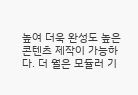높여 더욱 완성도 높은 콘텐츠 제작이 가능하다. 더 월은 모듈러 기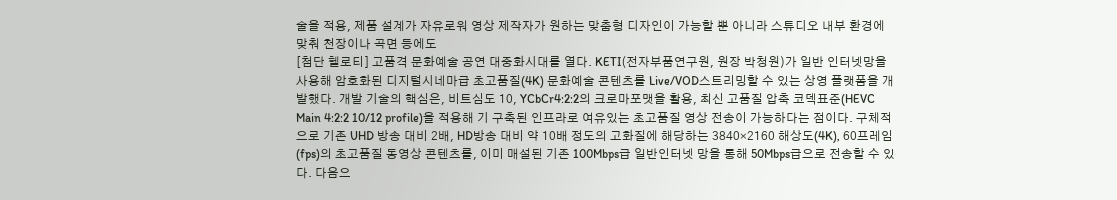술을 적용, 제품 설계가 자유로워 영상 제작자가 원하는 맞춤형 디자인이 가능할 뿐 아니라 스튜디오 내부 환경에 맞춰 천장이나 곡면 등에도
[첨단 헬로티] 고품격 문화예술 공연 대중화시대를 열다. KETI(전자부품연구원, 원장 박청원)가 일반 인터넷망을 사용해 암호화된 디지털시네마급 초고품질(4K) 문화예술 콘텐츠를 Live/VOD스트리밍할 수 있는 상영 플랫폼을 개발했다. 개발 기술의 핵심은, 비트심도 10, YCbCr4:2:2의 크로마포맷을 활용, 최신 고품질 압축 코덱표준(HEVC Main 4:2:2 10/12 profile)을 적용해 기 구축된 인프라로 여유있는 초고품질 영상 전송이 가능하다는 점이다. 구체적으로 기존 UHD 방송 대비 2배, HD방송 대비 약 10배 정도의 고화질에 해당하는 3840×2160 해상도(4K), 60프레임(fps)의 초고품질 동영상 콘텐츠를, 이미 매설된 기존 100Mbps급 일반인터넷 망을 통해 50Mbps급으로 전송할 수 있다. 다음으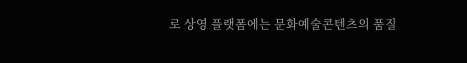로 상영 플랫폼에는 문화예술콘텐츠의 품질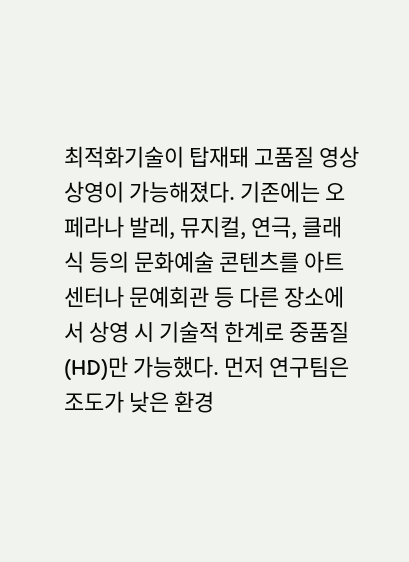최적화기술이 탑재돼 고품질 영상 상영이 가능해졌다. 기존에는 오페라나 발레, 뮤지컬, 연극, 클래식 등의 문화예술 콘텐츠를 아트센터나 문예회관 등 다른 장소에서 상영 시 기술적 한계로 중품질(HD)만 가능했다. 먼저 연구팀은 조도가 낮은 환경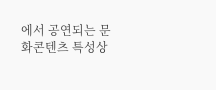에서 공연되는 문화콘텐츠 특성상